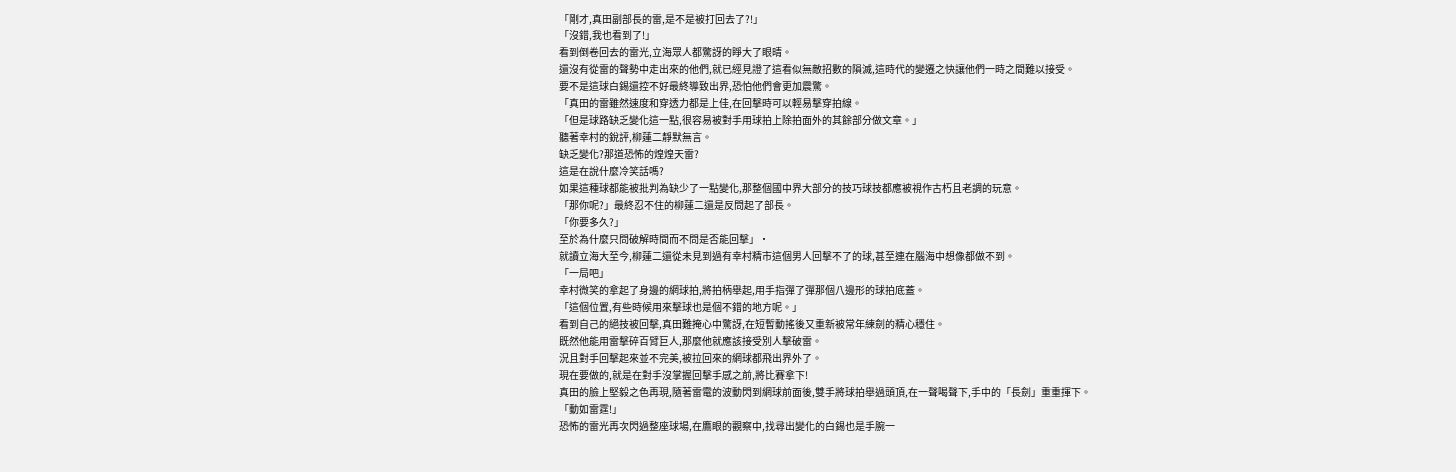「剛才,真田副部長的雷,是不是被打回去了?!」
「沒錯,我也看到了!」
看到倒卷回去的雷光,立海眾人都驚訝的睜大了眼晴。
還沒有從雷的聲勢中走出來的他們,就已經見證了這看似無敵招數的隕滅,這時代的變遷之快讓他們一時之間難以接受。
要不是這球白錫還控不好最終導致出界,恐怕他們會更加震驚。
「真田的雷雖然速度和穿透力都是上佳,在回擊時可以輕易擊穿拍線。
「但是球路缺乏變化這一點,很容易被對手用球拍上除拍面外的其餘部分做文章。」
聽著幸村的銳評,柳蓮二靜默無言。
缺乏變化?那道恐怖的煌煌天雷?
這是在說什麼冷笑話嗎?
如果這種球都能被批判為缺少了一點變化,那整個國中界大部分的技巧球技都應被視作古朽且老調的玩意。
「那你呢?」最終忍不住的柳蓮二還是反問起了部長。
「你要多久?」
至於為什麼只問破解時間而不問是否能回擊」·
就讀立海大至今,柳蓮二還從未見到過有幸村精市這個男人回擊不了的球,甚至連在腦海中想像都做不到。
「一局吧」
幸村微笑的拿起了身邊的網球拍,將拍柄舉起,用手指彈了彈那個八邊形的球拍底蓋。
「這個位置,有些時候用來擊球也是個不錯的地方呢。」
看到自己的絕技被回擊,真田難掩心中驚訝,在短暫動搖後又重新被常年練劍的精心穩住。
既然他能用雷擊碎百臂巨人,那麼他就應該接受別人擊破雷。
況且對手回擊起來並不完美,被拉回來的網球都飛出界外了。
現在要做的,就是在對手沒掌握回擊手感之前,將比賽拿下!
真田的臉上堅毅之色再現,隨著雷電的波動閃到網球前面後,雙手將球拍舉過頭頂,在一聲喝聲下,手中的「長劍」重重揮下。
「動如雷霆!」
恐怖的雷光再次閃過整座球場,在鷹眼的觀察中,找尋出變化的白錫也是手腕一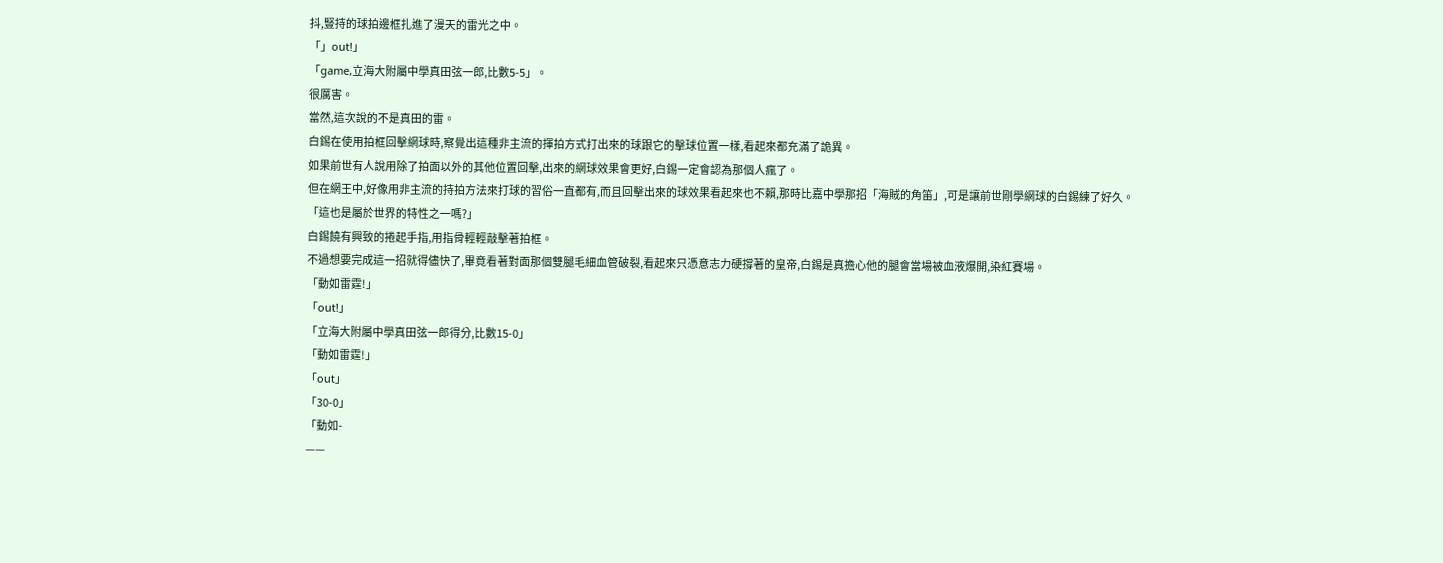抖,豎持的球拍邊框扎進了漫天的雷光之中。
「」out!」
「game,立海大附屬中學真田弦一郎,比數5-5」。
很厲害。
當然,這次說的不是真田的雷。
白錫在使用拍框回擊網球時,察覺出這種非主流的揮拍方式打出來的球跟它的擊球位置一樣,看起來都充滿了詭異。
如果前世有人說用除了拍面以外的其他位置回擊,出來的網球效果會更好,白錫一定會認為那個人瘋了。
但在網王中,好像用非主流的持拍方法來打球的習俗一直都有,而且回擊出來的球效果看起來也不賴,那時比嘉中學那招「海賊的角笛」,可是讓前世剛學網球的白錫練了好久。
「這也是屬於世界的特性之一嗎?」
白錫饒有興致的捲起手指,用指骨輕輕敲擊著拍框。
不過想要完成這一招就得儘快了,畢竟看著對面那個雙腿毛細血管破裂,看起來只憑意志力硬撐著的皇帝,白錫是真擔心他的腿會當場被血液爆開,染紅賽場。
「動如雷霆!」
「out!」
「立海大附屬中學真田弦一郎得分,比數15-0」
「動如雷霆!」
「out」
「30-0」
「動如-
——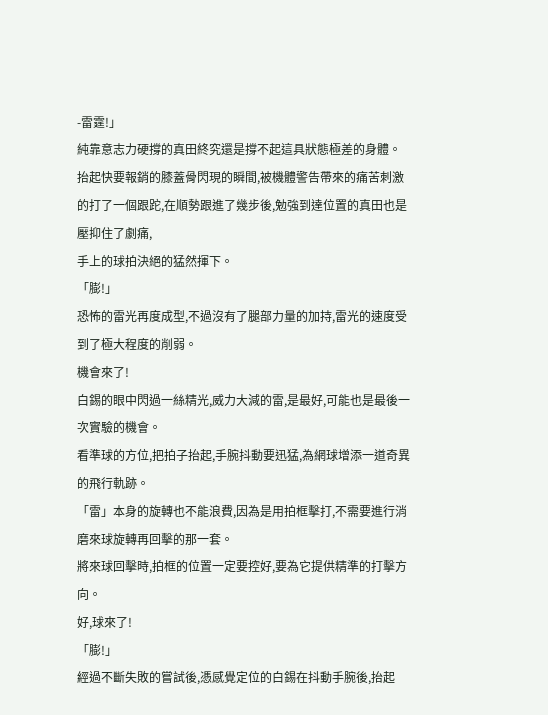-雷霆!」
純靠意志力硬撐的真田終究還是撐不起這具狀態極差的身體。
抬起快要報銷的膝蓋骨閃現的瞬間,被機體警告帶來的痛苦刺激的打了一個跟跎,在順勢跟進了幾步後,勉強到達位置的真田也是壓抑住了劇痛,
手上的球拍決絕的猛然揮下。
「膨!」
恐怖的雷光再度成型,不過沒有了腿部力量的加持,雷光的速度受到了極大程度的削弱。
機會來了!
白錫的眼中閃過一絲精光,威力大減的雷,是最好,可能也是最後一次實驗的機會。
看準球的方位,把拍子抬起,手腕抖動要迅猛,為網球增添一道奇異的飛行軌跡。
「雷」本身的旋轉也不能浪費,因為是用拍框擊打,不需要進行消磨來球旋轉再回擊的那一套。
將來球回擊時,拍框的位置一定要控好,要為它提供精準的打擊方向。
好,球來了!
「膨!」
經過不斷失敗的嘗試後,憑感覺定位的白錫在抖動手腕後,抬起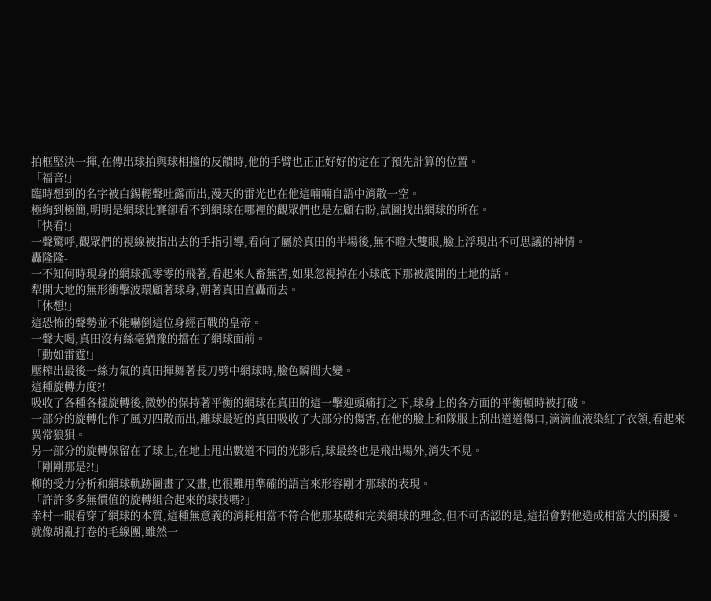拍框堅決一揮,在傳出球拍與球相撞的反饋時,他的手臂也正正好好的定在了預先計算的位置。
「福音!」
臨時想到的名字被白錫輕聲吐露而出,漫天的雷光也在他這喃喃自語中消散一空。
極絢到極簡,明明是網球比賽卻看不到網球在哪裡的觀眾們也是左顧右盼,試圖找出網球的所在。
「快看!」
一聲驚呼,觀眾們的視線被指出去的手指引導,看向了屬於真田的半場後,無不瞪大雙眼,臉上浮現出不可思議的神情。
轟隆隆-
一不知何時現身的網球孤零零的飛著,看起來人畜無害,如果忽視掉在小球底下那被震開的土地的話。
犁開大地的無形衝擊波環顧著球身,朝著真田直轟而去。
「休想!」
這恐怖的聲勢並不能嚇倒這位身經百戰的皇帝。
一聲大喝,真田沒有絲毫猶豫的擋在了網球面前。
「動如雷霆!」
壓榨出最後一絲力氣的真田揮舞著長刀劈中網球時,臉色瞬間大變。
這種旋轉力度?!
吸收了各種各樣旋轉後,微妙的保持著平衡的網球在真田的這一擊迎頭痛打之下,球身上的各方面的平衡頓時被打破。
一部分的旋轉化作了風刃四散而出,離球最近的真田吸收了大部分的傷害,在他的臉上和隊服上刮出道道傷口,滴滴血液染紅了衣領,看起來異常狼狽。
另一部分的旋轉保留在了球上,在地上甩出數道不同的光影后,球最終也是飛出場外,消失不見。
「剛剛那是?!」
柳的受力分析和網球軌跡圖畫了又畫,也很難用準確的語言來形容剛才那球的表現。
「許許多多無價值的旋轉組合起來的球技嗎?」
幸村一眼看穿了網球的本質,這種無意義的消耗相當不符合他那基礎和完美網球的理念,但不可否認的是,這招會對他造成相當大的困擾。
就像胡亂打卷的毛線團,雖然一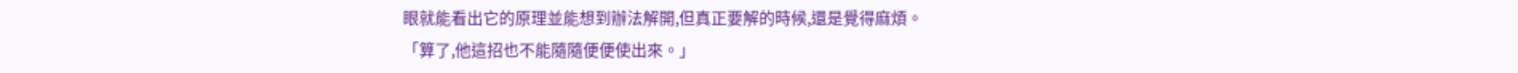眼就能看出它的原理並能想到辦法解開,但真正要解的時候,還是覺得麻煩。
「算了,他這招也不能隨隨便便使出來。」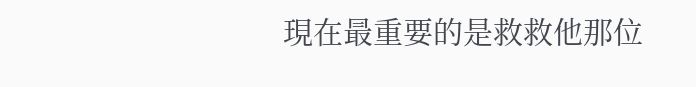現在最重要的是救救他那位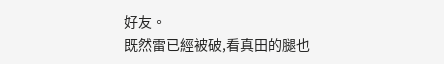好友。
既然雷已經被破,看真田的腿也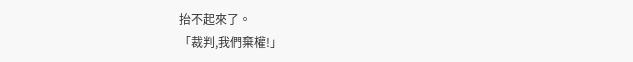抬不起來了。
「裁判,我們棄權!」